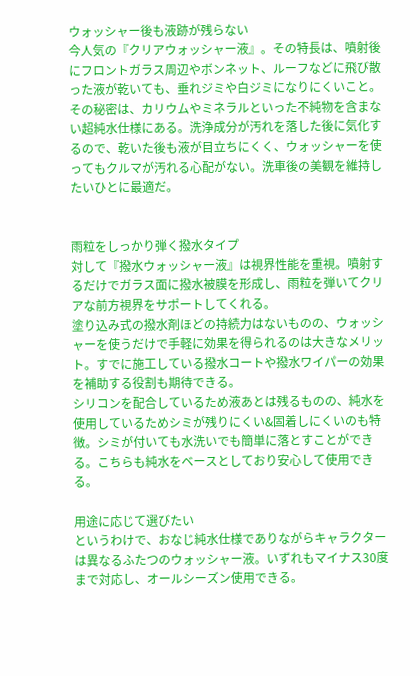ウォッシャー後も液跡が残らない
今人気の『クリアウォッシャー液』。その特長は、噴射後にフロントガラス周辺やボンネット、ルーフなどに飛び散った液が乾いても、垂れジミや白ジミになりにくいこと。
その秘密は、カリウムやミネラルといった不純物を含まない超純水仕様にある。洗浄成分が汚れを落した後に気化するので、乾いた後も液が目立ちにくく、ウォッシャーを使ってもクルマが汚れる心配がない。洗車後の美観を維持したいひとに最適だ。


雨粒をしっかり弾く撥水タイプ
対して『撥水ウォッシャー液』は視界性能を重視。噴射するだけでガラス面に撥水被膜を形成し、雨粒を弾いてクリアな前方視界をサポートしてくれる。
塗り込み式の撥水剤ほどの持続力はないものの、ウォッシャーを使うだけで手軽に効果を得られるのは大きなメリット。すでに施工している撥水コートや撥水ワイパーの効果を補助する役割も期待できる。
シリコンを配合しているため液あとは残るものの、純水を使用しているためシミが残りにくい&固着しにくいのも特徴。シミが付いても水洗いでも簡単に落とすことができる。こちらも純水をベースとしており安心して使用できる。

用途に応じて選びたい
というわけで、おなじ純水仕様でありながらキャラクターは異なるふたつのウォッシャー液。いずれもマイナス30度まで対応し、オールシーズン使用できる。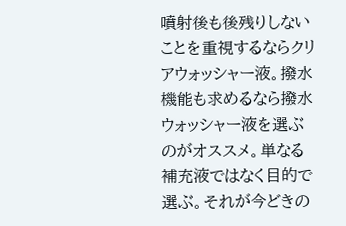噴射後も後残りしないことを重視するならクリアウォッシャー液。撥水機能も求めるなら撥水ウォッシャー液を選ぶのがオススメ。単なる補充液ではなく目的で選ぶ。それが今どきの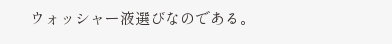ウォッシャー液選びなのである。